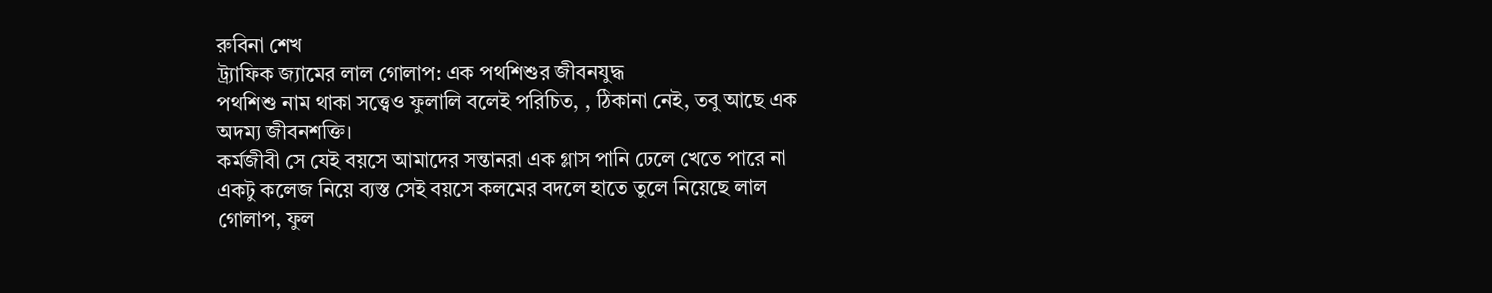রুবিনা শেখ
ট্র্যাফিক জ্যামের লাল গোলাপ: এক পথশিশুর জীবনযুদ্ধ
পথশিশু নাম থাকা সত্ত্বেও ফুলালি বলেই পরিচিত, , ঠিকানা নেই, তবু আছে এক অদম্য জীবনশক্তি।
কর্মজীবী সে যেই বয়সে আমাদের সন্তানরা এক গ্লাস পানি ঢেলে খেতে পারে না একটু কলেজ নিয়ে ব্যস্ত সেই বয়সে কলমের বদলে হাতে তুলে নিয়েছে লাল গোলাপ, ফুল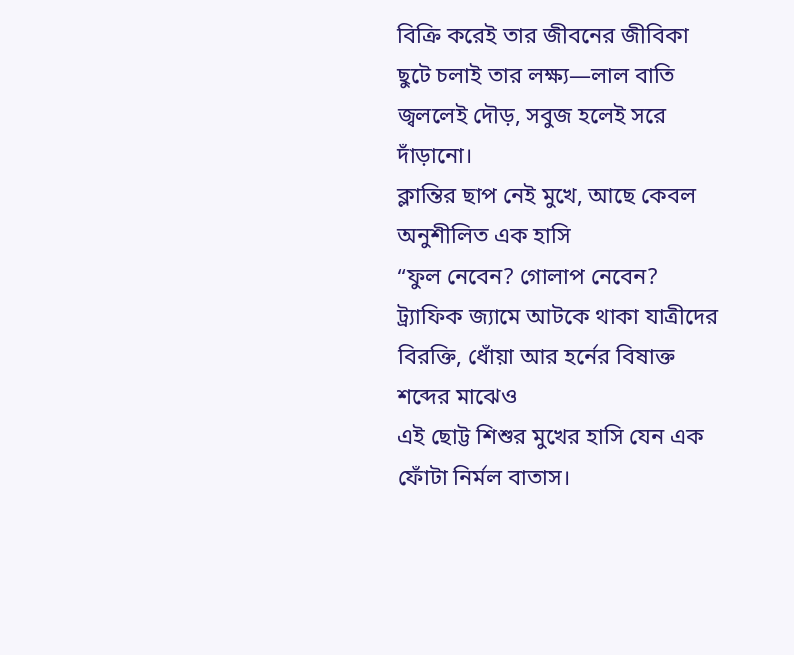বিক্রি করেই তার জীবনের জীবিকা
ছুটে চলাই তার লক্ষ্য—লাল বাতি জ্বললেই দৌড়, সবুজ হলেই সরে দাঁড়ানো।
ক্লান্তির ছাপ নেই মুখে, আছে কেবল অনুশীলিত এক হাসি
“ফুল নেবেন? গোলাপ নেবেন?
ট্র্যাফিক জ্যামে আটকে থাকা যাত্রীদের বিরক্তি, ধোঁয়া আর হর্নের বিষাক্ত শব্দের মাঝেও
এই ছোট্ট শিশুর মুখের হাসি যেন এক ফোঁটা নির্মল বাতাস।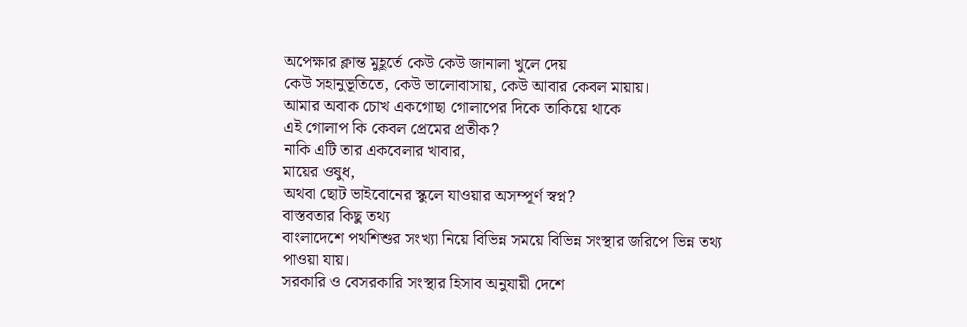অপেক্ষার ক্লান্ত মুহূর্তে কেউ কেউ জানালা খুলে দেয়
কেউ সহানুভূতিতে, কেউ ভালোবাসায়, কেউ আবার কেবল মায়ায়।
আমার অবাক চোখ একগোছা গোলাপের দিকে তাকিয়ে থাকে
এই গোলাপ কি কেবল প্রেমের প্রতীক?
নাকি এটি তার একবেলার খাবার,
মায়ের ওষুধ,
অথবা ছোট ভাইবোনের স্কুলে যাওয়ার অসম্পূর্ণ স্বপ্ন?
বাস্তবতার কিছু তথ্য
বাংলাদেশে পথশিশুর সংখ্যা নিয়ে বিভিন্ন সময়ে বিভিন্ন সংস্থার জরিপে ভিন্ন তথ্য পাওয়া যায়।
সরকারি ও বেসরকারি সংস্থার হিসাব অনুযায়ী দেশে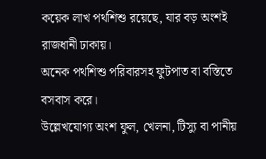কয়েক লাখ পথশিশু রয়েছে, যার বড় অংশই রাজধানী ঢাকায়।
অনেক পথশিশু পরিবারসহ ফুটপাত বা বস্তিতে বসবাস করে।
উল্লেখযোগ্য অংশ ফুল, খেলনা, টিস্যু বা পানীয়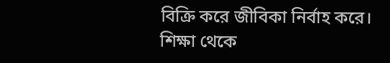বিক্রি করে জীবিকা নির্বাহ করে।
শিক্ষা থেকে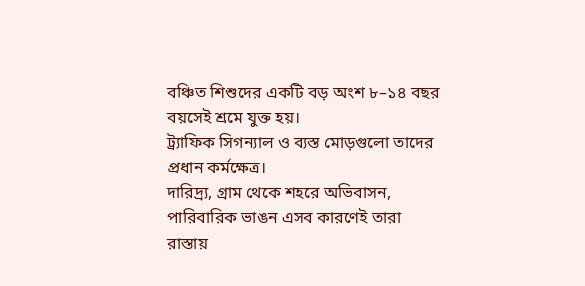বঞ্চিত শিশুদের একটি বড় অংশ ৮–১৪ বছর বয়সেই শ্রমে যুক্ত হয়।
ট্র্যাফিক সিগন্যাল ও ব্যস্ত মোড়গুলো তাদের প্রধান কর্মক্ষেত্র।
দারিদ্র্য, গ্রাম থেকে শহরে অভিবাসন, পারিবারিক ভাঙন এসব কারণেই তারা রাস্তায়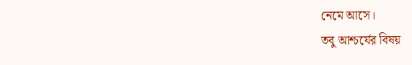নেমে আসে।
তবু আশ্চর্যের বিষয়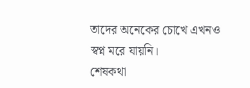তাদের অনেকের চোখে এখনও স্বপ্ন মরে যায়নি।
শেষকথা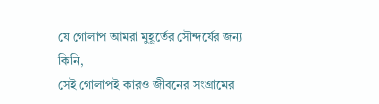যে গোলাপ আমরা মুহূর্তের সৌন্দর্যের জন্য কিনি,
সেই গোলাপই কারও জীবনের সংগ্রামের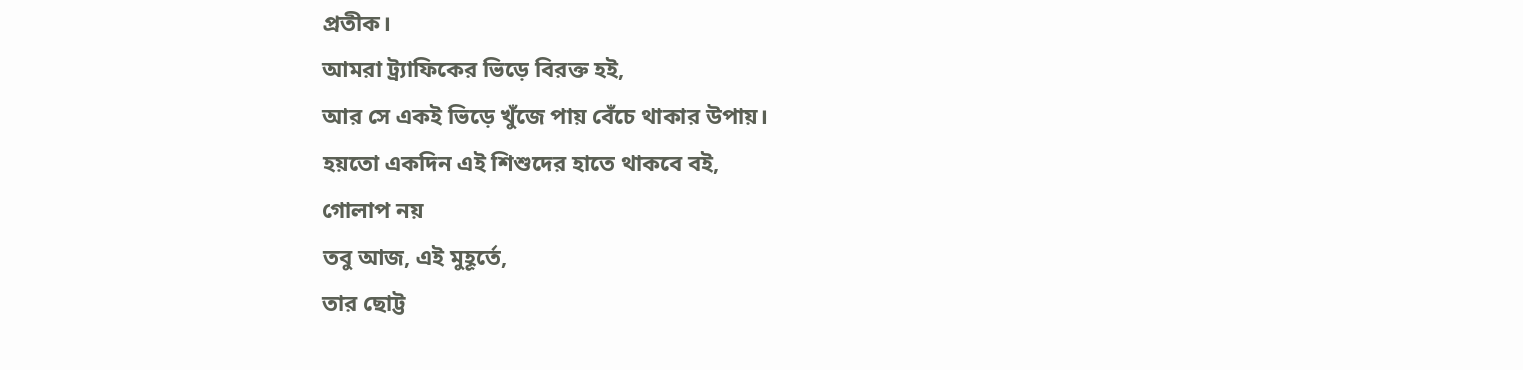প্রতীক।
আমরা ট্র্যাফিকের ভিড়ে বিরক্ত হই,
আর সে একই ভিড়ে খুঁজে পায় বেঁচে থাকার উপায়।
হয়তো একদিন এই শিশুদের হাতে থাকবে বই,
গোলাপ নয়
তবু আজ, এই মুহূর্তে,
তার ছোট্ট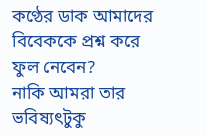কণ্ঠের ডাক আমাদের বিবেককে প্রশ্ন করে
ফুল নেবেন?
নাকি আমরা তার ভবিষ্যৎটুকু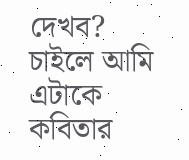দেখব?
চাইলে আমি এটাকে কবিতার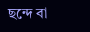ছন্দে বা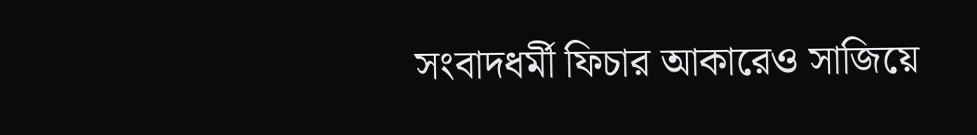সংবাদধর্মী ফিচার আকারেও সাজিয়ে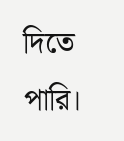দিতে পারি।